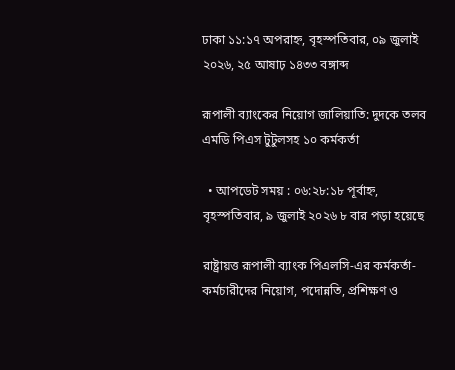ঢাকা ১১:১৭ অপরাহ্ন, বৃহস্পতিবার, ০৯ জুলাই ২০২৬, ২৫ আষাঢ় ১৪৩৩ বঙ্গাব্দ

রূপালী ব্যাংকের নিয়োগ জালিয়াতি: দুদকে তলব এমডি পিএস টুটুলসহ ১০ কর্মকর্তা

  • আপডেট সময় : ০৬:২৮:১৮ পূর্বাহ্ন, বৃহস্পতিবার, ৯ জুলাই ২০২৬ ৮ বার পড়া হয়েছে

রাষ্ট্রায়ত্ত রূপালী ব্যাংক পিএলসি-এর কর্মকর্তা-কর্মচারীদের নিয়োগ, পদোন্নতি, প্রশিক্ষণ ও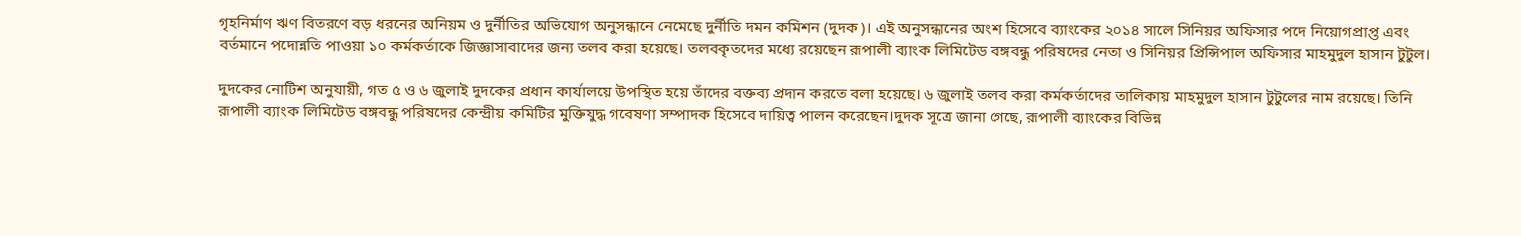গৃহনির্মাণ ঋণ বিতরণে বড় ধরনের অনিয়ম ও দুর্নীতির অভিযোগ অনুসন্ধানে নেমেছে দুর্নীতি দমন কমিশন (দুদক)। এই অনুসন্ধানের অংশ হিসেবে ব্যাংকের ২০১৪ সালে সিনিয়র অফিসার পদে নিয়োগপ্রাপ্ত এবং বর্তমানে পদোন্নতি পাওয়া ১০ কর্মকর্তাকে জিজ্ঞাসাবাদের জন্য তলব করা হয়েছে। তলবকৃতদের মধ্যে রয়েছেন রূপালী ব্যাংক লিমিটেড বঙ্গবন্ধু পরিষদের নেতা ও সিনিয়র প্রিন্সিপাল অফিসার মাহমুদুল হাসান টুটুল।

দুদকের নোটিশ অনুযায়ী, গত ৫ ও ৬ জুলাই দুদকের প্রধান কার্যালয়ে উপস্থিত হয়ে তাঁদের বক্তব্য প্রদান করতে বলা হয়েছে। ৬ জুলাই তলব করা কর্মকর্তাদের তালিকায় মাহমুদুল হাসান টুটুলের নাম রয়েছে। তিনি রূপালী ব্যাংক লিমিটেড বঙ্গবন্ধু পরিষদের কেন্দ্রীয় কমিটির মুক্তিযুদ্ধ গবেষণা সম্পাদক হিসেবে দায়িত্ব পালন করেছেন।দুদক সূত্রে জানা গেছে, রূপালী ব্যাংকের বিভিন্ন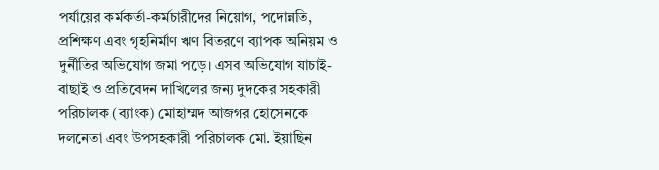পর্যায়ের কর্মকর্তা-কর্মচারীদের নিয়োগ, পদোন্নতি, প্রশিক্ষণ এবং গৃহনির্মাণ ঋণ বিতরণে ব্যাপক অনিয়ম ও দুর্নীতির অভিযোগ জমা পড়ে। এসব অভিযোগ যাচাই-বাছাই ও প্রতিবেদন দাখিলের জন্য দুদকের সহকারী পরিচালক (ব্যাংক) মোহাম্মদ আজগর হোসেনকে দলনেতা এবং উপসহকারী পরিচালক মো. ইয়াছিন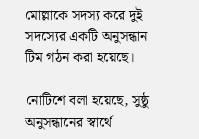মোল্লাকে সদস্য করে দুই সদস্যের একটি অনুসন্ধান টিম গঠন করা হয়েছে।

নোটিশে বলা হয়েছে, সুষ্ঠু অনুসন্ধানের স্বার্থে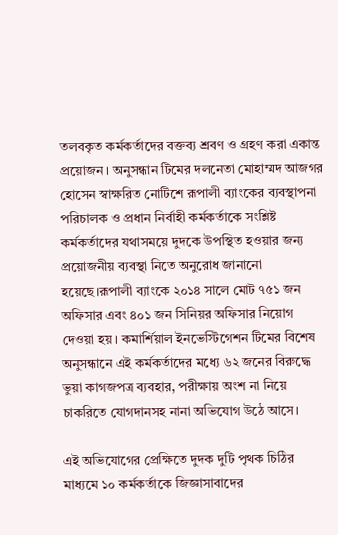তলবকৃত কর্মকর্তাদের বক্তব্য শ্রবণ ও গ্রহণ করা একান্ত প্রয়োজন। অনুসন্ধান টিমের দলনেতা মোহাম্মদ আজগর হোসেন স্বাক্ষরিত নোটিশে রূপালী ব্যাংকের ব্যবস্থাপনা পরিচালক ও প্রধান নির্বাহী কর্মকর্তাকে সংশ্লিষ্ট কর্মকর্তাদের যথাসময়ে দুদকে উপস্থিত হওয়ার জন্য প্রয়োজনীয় ব্যবস্থা নিতে অনুরোধ জানানো হয়েছে।রূপালী ব্যাংকে ২০১৪ সালে মোট ৭৫১ জন অফিসার এবং ৪০১ জন সিনিয়র অফিসার নিয়োগ দেওয়া হয়। কমার্শিয়াল ইনভেস্টিগেশন টিমের বিশেষ অনুসন্ধানে এই কর্মকর্তাদের মধ্যে ৬২ জনের বিরুদ্ধে ভুয়া কাগজপত্র ব্যবহার, পরীক্ষায় অংশ না নিয়ে চাকরিতে যোগদানসহ নানা অভিযোগ উঠে আসে।

এই অভিযোগের প্রেক্ষিতে দুদক দুটি পৃথক চিঠির মাধ্যমে ১০ কর্মকর্তাকে জিজ্ঞাসাবাদের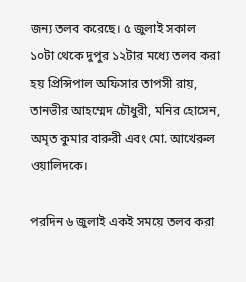জন্য তলব করেছে। ৫ জুলাই সকাল ১০টা থেকে দুপুর ১২টার মধ্যে তলব করা হয় প্রিন্সিপাল অফিসার তাপসী রায়, তানভীর আহম্মেদ চৌধুরী, মনির হোসেন, অমৃত কুমার বারুরী এবং মো. আখেরুল ওয়ালিদকে।

পরদিন ৬ জুলাই একই সময়ে তলব করা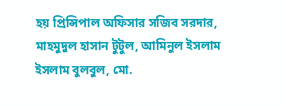হয় প্রিন্সিপাল অফিসার সজিব সরদার, মাহমুদুল হাসান টুটুল, আমিনুল ইসলাম ইসলাম বুলবুল, মো.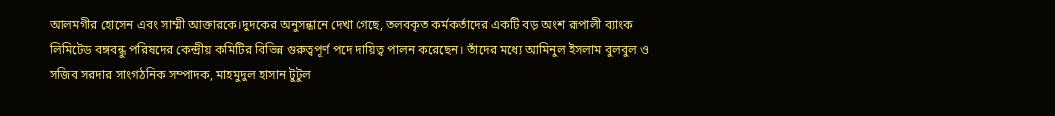আলমগীর হোসেন এবং সাম্মী আক্তারকে।দুদকের অনুসন্ধানে দেখা গেছে, তলবকৃত কর্মকর্তাদের একটি বড় অংশ রূপালী ব্যাংক লিমিটেড বঙ্গবন্ধু পরিষদের কেন্দ্রীয় কমিটির বিভিন্ন গুরুত্বপূর্ণ পদে দায়িত্ব পালন করেছেন। তাঁদের মধ্যে আমিনুল ইসলাম বুলবুল ও সজিব সরদার সাংগঠনিক সম্পাদক, মাহমুদুল হাসান টুটুল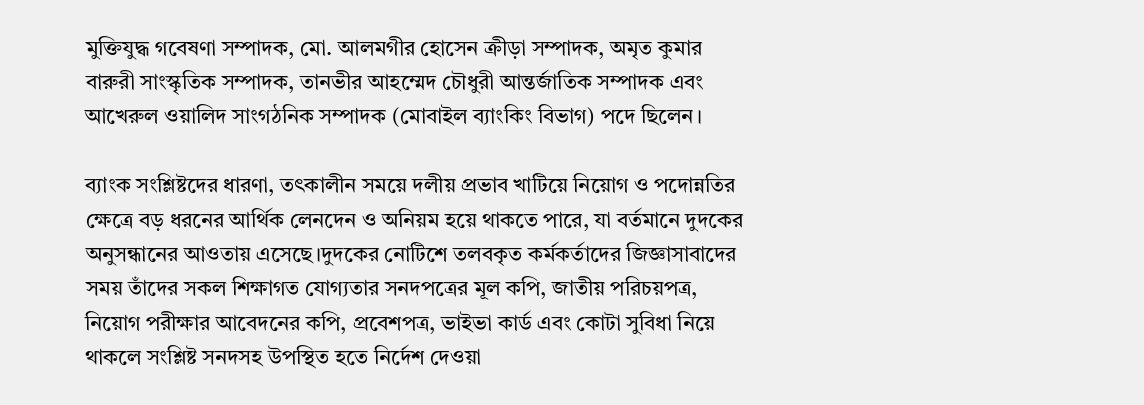মুক্তিযুদ্ধ গবেষণা সম্পাদক, মো. আলমগীর হোসেন ক্রীড়া সম্পাদক, অমৃত কুমার বারুরী সাংস্কৃতিক সম্পাদক, তানভীর আহম্মেদ চৌধুরী আন্তর্জাতিক সম্পাদক এবং আখেরুল ওয়ালিদ সাংগঠনিক সম্পাদক (মোবাইল ব্যাংকিং বিভাগ) পদে ছিলেন।

ব্যাংক সংশ্লিষ্টদের ধারণা, তৎকালীন সময়ে দলীয় প্রভাব খাটিয়ে নিয়োগ ও পদোন্নতির ক্ষেত্রে বড় ধরনের আর্থিক লেনদেন ও অনিয়ম হয়ে থাকতে পারে, যা বর্তমানে দুদকের অনুসন্ধানের আওতায় এসেছে।দুদকের নোটিশে তলবকৃত কর্মকর্তাদের জিজ্ঞাসাবাদের সময় তাঁদের সকল শিক্ষাগত যোগ্যতার সনদপত্রের মূল কপি, জাতীয় পরিচয়পত্র, নিয়োগ পরীক্ষার আবেদনের কপি, প্রবেশপত্র, ভাইভা কার্ড এবং কোটা সুবিধা নিয়ে থাকলে সংশ্লিষ্ট সনদসহ উপস্থিত হতে নির্দেশ দেওয়া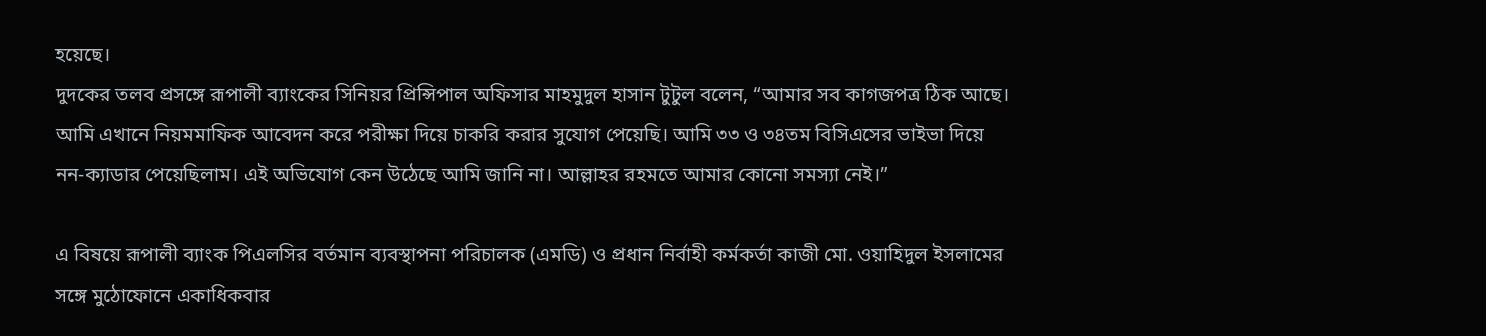হয়েছে।
দুদকের তলব প্রসঙ্গে রূপালী ব্যাংকের সিনিয়র প্রিন্সিপাল অফিসার মাহমুদুল হাসান টুটুল বলেন, “আমার সব কাগজপত্র ঠিক আছে। আমি এখানে নিয়মমাফিক আবেদন করে পরীক্ষা দিয়ে চাকরি করার সুযোগ পেয়েছি। আমি ৩৩ ও ৩৪তম বিসিএসের ভাইভা দিয়ে নন-ক্যাডার পেয়েছিলাম। এই অভিযোগ কেন উঠেছে আমি জানি না। আল্লাহর রহমতে আমার কোনো সমস্যা নেই।”

এ বিষয়ে রূপালী ব্যাংক পিএলসির বর্তমান ব্যবস্থাপনা পরিচালক (এমডি) ও প্রধান নির্বাহী কর্মকর্তা কাজী মো. ওয়াহিদুল ইসলামের সঙ্গে মুঠোফোনে একাধিকবার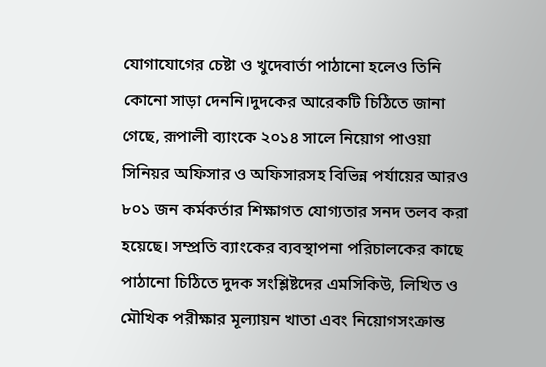যোগাযোগের চেষ্টা ও খুদেবার্তা পাঠানো হলেও তিনি কোনো সাড়া দেননি।দুদকের আরেকটি চিঠিতে জানা গেছে, রূপালী ব্যাংকে ২০১৪ সালে নিয়োগ পাওয়া সিনিয়র অফিসার ও অফিসারসহ বিভিন্ন পর্যায়ের আরও ৮০১ জন কর্মকর্তার শিক্ষাগত যোগ্যতার সনদ তলব করা হয়েছে। সম্প্রতি ব্যাংকের ব্যবস্থাপনা পরিচালকের কাছে পাঠানো চিঠিতে দুদক সংশ্লিষ্টদের এমসিকিউ, লিখিত ও মৌখিক পরীক্ষার মূল্যায়ন খাতা এবং নিয়োগসংক্রান্ত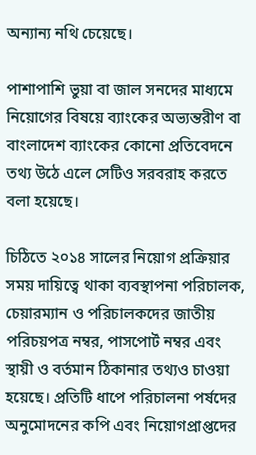অন্যান্য নথি চেয়েছে।

পাশাপাশি ভুয়া বা জাল সনদের মাধ্যমে নিয়োগের বিষয়ে ব্যাংকের অভ্যন্তরীণ বা বাংলাদেশ ব্যাংকের কোনো প্রতিবেদনে তথ্য উঠে এলে সেটিও সরবরাহ করতে বলা হয়েছে।

চিঠিতে ২০১৪ সালের নিয়োগ প্রক্রিয়ার সময় দায়িত্বে থাকা ব্যবস্থাপনা পরিচালক, চেয়ারম্যান ও পরিচালকদের জাতীয় পরিচয়পত্র নম্বর, পাসপোর্ট নম্বর এবং স্থায়ী ও বর্তমান ঠিকানার তথ্যও চাওয়া হয়েছে। প্রতিটি ধাপে পরিচালনা পর্ষদের অনুমোদনের কপি এবং নিয়োগপ্রাপ্তদের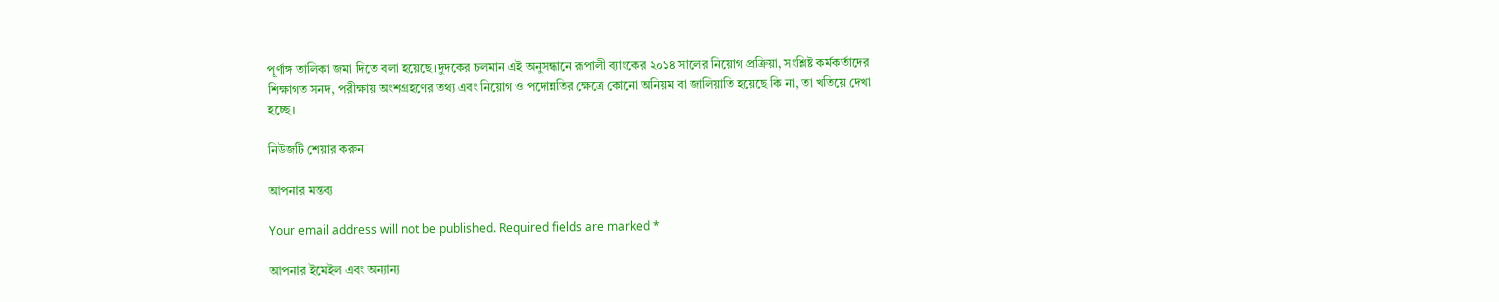পূর্ণাঙ্গ তালিকা জমা দিতে বলা হয়েছে।দুদকের চলমান এই অনুসন্ধানে রূপালী ব্যাংকের ২০১৪ সালের নিয়োগ প্রক্রিয়া, সংশ্লিষ্ট কর্মকর্তাদের শিক্ষাগত সনদ, পরীক্ষায় অংশগ্রহণের তথ্য এবং নিয়োগ ও পদোন্নতির ক্ষেত্রে কোনো অনিয়ম বা জালিয়াতি হয়েছে কি না, তা খতিয়ে দেখা হচ্ছে।

নিউজটি শেয়ার করুন

আপনার মন্তব্য

Your email address will not be published. Required fields are marked *

আপনার ইমেইল এবং অন্যান্য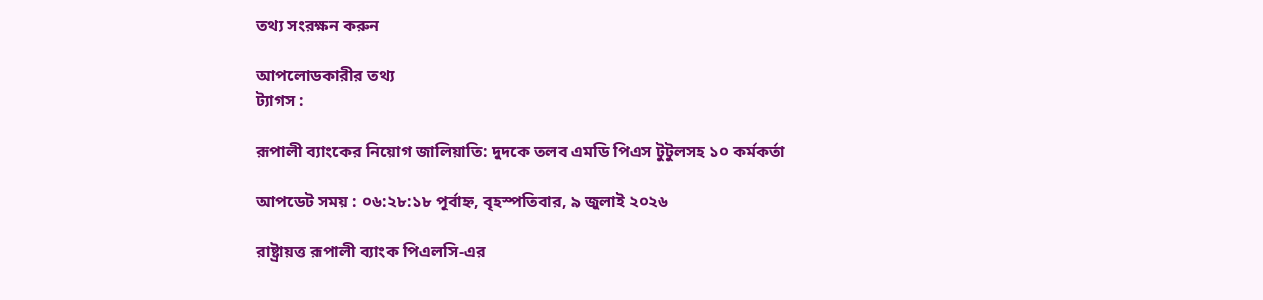তথ্য সংরক্ষন করুন

আপলোডকারীর তথ্য
ট্যাগস :

রূপালী ব্যাংকের নিয়োগ জালিয়াতি: দুদকে তলব এমডি পিএস টুটুলসহ ১০ কর্মকর্তা

আপডেট সময় : ০৬:২৮:১৮ পূর্বাহ্ন, বৃহস্পতিবার, ৯ জুলাই ২০২৬

রাষ্ট্রায়ত্ত রূপালী ব্যাংক পিএলসি-এর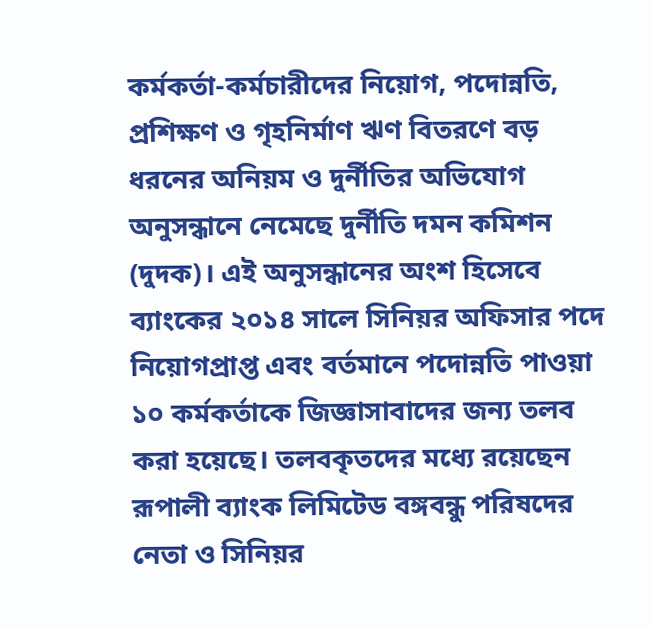কর্মকর্তা-কর্মচারীদের নিয়োগ, পদোন্নতি, প্রশিক্ষণ ও গৃহনির্মাণ ঋণ বিতরণে বড় ধরনের অনিয়ম ও দুর্নীতির অভিযোগ অনুসন্ধানে নেমেছে দুর্নীতি দমন কমিশন (দুদক)। এই অনুসন্ধানের অংশ হিসেবে ব্যাংকের ২০১৪ সালে সিনিয়র অফিসার পদে নিয়োগপ্রাপ্ত এবং বর্তমানে পদোন্নতি পাওয়া ১০ কর্মকর্তাকে জিজ্ঞাসাবাদের জন্য তলব করা হয়েছে। তলবকৃতদের মধ্যে রয়েছেন রূপালী ব্যাংক লিমিটেড বঙ্গবন্ধু পরিষদের নেতা ও সিনিয়র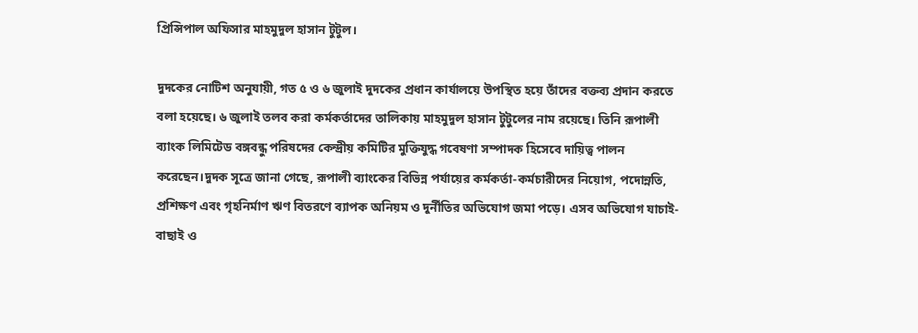প্রিন্সিপাল অফিসার মাহমুদুল হাসান টুটুল।

দুদকের নোটিশ অনুযায়ী, গত ৫ ও ৬ জুলাই দুদকের প্রধান কার্যালয়ে উপস্থিত হয়ে তাঁদের বক্তব্য প্রদান করতে বলা হয়েছে। ৬ জুলাই তলব করা কর্মকর্তাদের তালিকায় মাহমুদুল হাসান টুটুলের নাম রয়েছে। তিনি রূপালী ব্যাংক লিমিটেড বঙ্গবন্ধু পরিষদের কেন্দ্রীয় কমিটির মুক্তিযুদ্ধ গবেষণা সম্পাদক হিসেবে দায়িত্ব পালন করেছেন।দুদক সূত্রে জানা গেছে, রূপালী ব্যাংকের বিভিন্ন পর্যায়ের কর্মকর্তা-কর্মচারীদের নিয়োগ, পদোন্নতি, প্রশিক্ষণ এবং গৃহনির্মাণ ঋণ বিতরণে ব্যাপক অনিয়ম ও দুর্নীতির অভিযোগ জমা পড়ে। এসব অভিযোগ যাচাই-বাছাই ও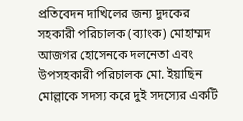প্রতিবেদন দাখিলের জন্য দুদকের সহকারী পরিচালক (ব্যাংক) মোহাম্মদ আজগর হোসেনকে দলনেতা এবং উপসহকারী পরিচালক মো. ইয়াছিন মোল্লাকে সদস্য করে দুই সদস্যের একটি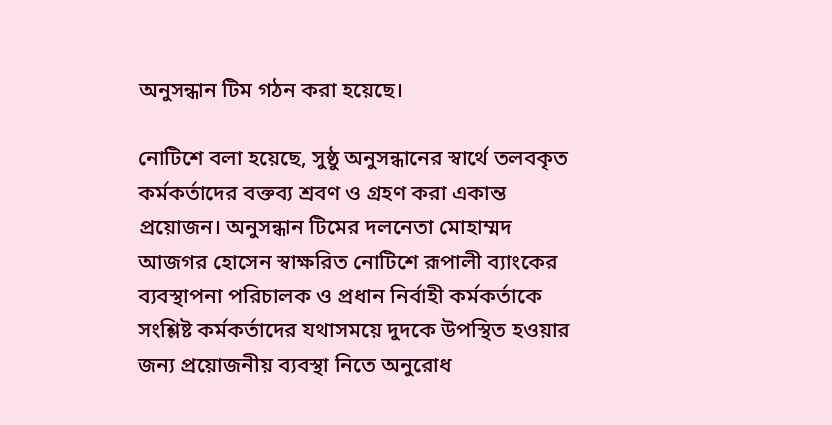অনুসন্ধান টিম গঠন করা হয়েছে।

নোটিশে বলা হয়েছে, সুষ্ঠু অনুসন্ধানের স্বার্থে তলবকৃত কর্মকর্তাদের বক্তব্য শ্রবণ ও গ্রহণ করা একান্ত প্রয়োজন। অনুসন্ধান টিমের দলনেতা মোহাম্মদ আজগর হোসেন স্বাক্ষরিত নোটিশে রূপালী ব্যাংকের ব্যবস্থাপনা পরিচালক ও প্রধান নির্বাহী কর্মকর্তাকে সংশ্লিষ্ট কর্মকর্তাদের যথাসময়ে দুদকে উপস্থিত হওয়ার জন্য প্রয়োজনীয় ব্যবস্থা নিতে অনুরোধ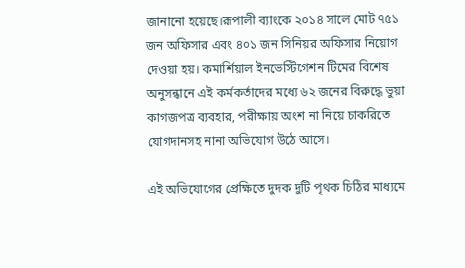জানানো হয়েছে।রূপালী ব্যাংকে ২০১৪ সালে মোট ৭৫১ জন অফিসার এবং ৪০১ জন সিনিয়র অফিসার নিয়োগ দেওয়া হয়। কমার্শিয়াল ইনভেস্টিগেশন টিমের বিশেষ অনুসন্ধানে এই কর্মকর্তাদের মধ্যে ৬২ জনের বিরুদ্ধে ভুয়া কাগজপত্র ব্যবহার, পরীক্ষায় অংশ না নিয়ে চাকরিতে যোগদানসহ নানা অভিযোগ উঠে আসে।

এই অভিযোগের প্রেক্ষিতে দুদক দুটি পৃথক চিঠির মাধ্যমে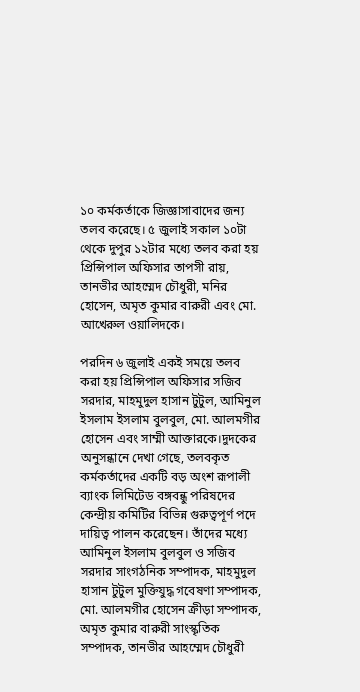১০ কর্মকর্তাকে জিজ্ঞাসাবাদের জন্য তলব করেছে। ৫ জুলাই সকাল ১০টা থেকে দুপুর ১২টার মধ্যে তলব করা হয় প্রিন্সিপাল অফিসার তাপসী রায়, তানভীর আহম্মেদ চৌধুরী, মনির হোসেন, অমৃত কুমার বারুরী এবং মো. আখেরুল ওয়ালিদকে।

পরদিন ৬ জুলাই একই সময়ে তলব করা হয় প্রিন্সিপাল অফিসার সজিব সরদার, মাহমুদুল হাসান টুটুল, আমিনুল ইসলাম ইসলাম বুলবুল, মো. আলমগীর হোসেন এবং সাম্মী আক্তারকে।দুদকের অনুসন্ধানে দেখা গেছে, তলবকৃত কর্মকর্তাদের একটি বড় অংশ রূপালী ব্যাংক লিমিটেড বঙ্গবন্ধু পরিষদের কেন্দ্রীয় কমিটির বিভিন্ন গুরুত্বপূর্ণ পদে দায়িত্ব পালন করেছেন। তাঁদের মধ্যে আমিনুল ইসলাম বুলবুল ও সজিব সরদার সাংগঠনিক সম্পাদক, মাহমুদুল হাসান টুটুল মুক্তিযুদ্ধ গবেষণা সম্পাদক, মো. আলমগীর হোসেন ক্রীড়া সম্পাদক, অমৃত কুমার বারুরী সাংস্কৃতিক সম্পাদক, তানভীর আহম্মেদ চৌধুরী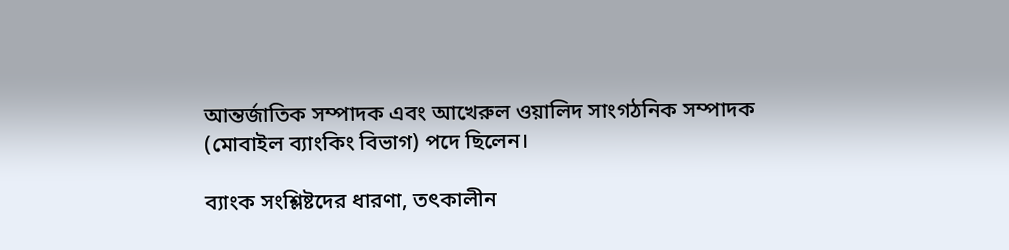আন্তর্জাতিক সম্পাদক এবং আখেরুল ওয়ালিদ সাংগঠনিক সম্পাদক (মোবাইল ব্যাংকিং বিভাগ) পদে ছিলেন।

ব্যাংক সংশ্লিষ্টদের ধারণা, তৎকালীন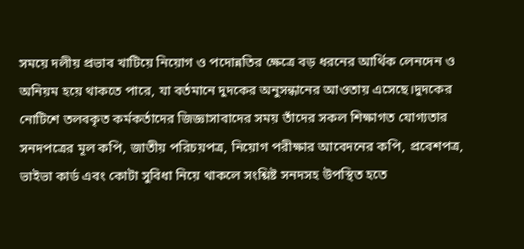সময়ে দলীয় প্রভাব খাটিয়ে নিয়োগ ও পদোন্নতির ক্ষেত্রে বড় ধরনের আর্থিক লেনদেন ও অনিয়ম হয়ে থাকতে পারে, যা বর্তমানে দুদকের অনুসন্ধানের আওতায় এসেছে।দুদকের নোটিশে তলবকৃত কর্মকর্তাদের জিজ্ঞাসাবাদের সময় তাঁদের সকল শিক্ষাগত যোগ্যতার সনদপত্রের মূল কপি, জাতীয় পরিচয়পত্র, নিয়োগ পরীক্ষার আবেদনের কপি, প্রবেশপত্র, ভাইভা কার্ড এবং কোটা সুবিধা নিয়ে থাকলে সংশ্লিষ্ট সনদসহ উপস্থিত হতে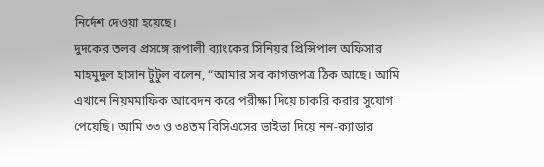নির্দেশ দেওয়া হয়েছে।
দুদকের তলব প্রসঙ্গে রূপালী ব্যাংকের সিনিয়র প্রিন্সিপাল অফিসার মাহমুদুল হাসান টুটুল বলেন, “আমার সব কাগজপত্র ঠিক আছে। আমি এখানে নিয়মমাফিক আবেদন করে পরীক্ষা দিয়ে চাকরি করার সুযোগ পেয়েছি। আমি ৩৩ ও ৩৪তম বিসিএসের ভাইভা দিয়ে নন-ক্যাডার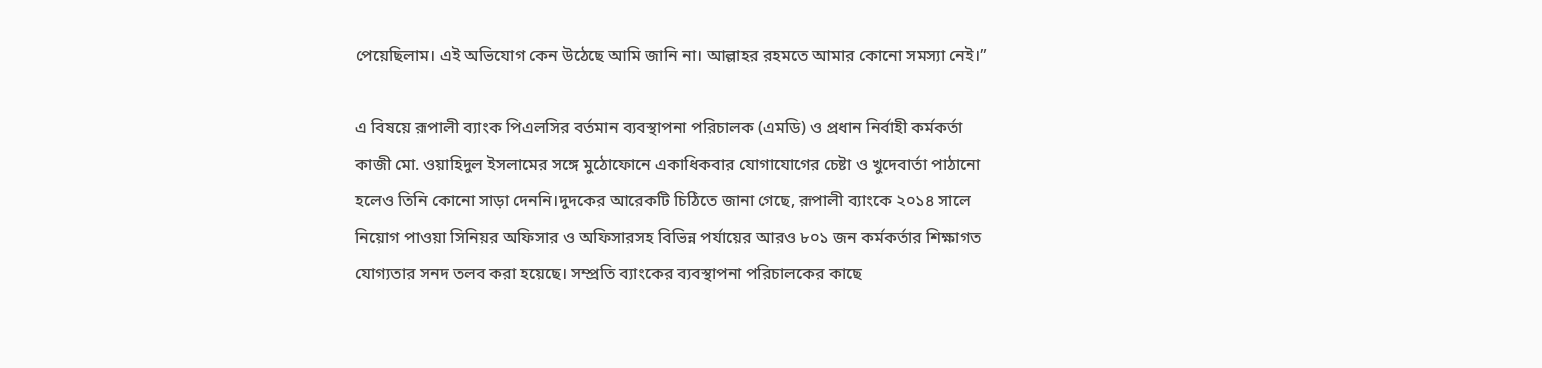পেয়েছিলাম। এই অভিযোগ কেন উঠেছে আমি জানি না। আল্লাহর রহমতে আমার কোনো সমস্যা নেই।”

এ বিষয়ে রূপালী ব্যাংক পিএলসির বর্তমান ব্যবস্থাপনা পরিচালক (এমডি) ও প্রধান নির্বাহী কর্মকর্তা কাজী মো. ওয়াহিদুল ইসলামের সঙ্গে মুঠোফোনে একাধিকবার যোগাযোগের চেষ্টা ও খুদেবার্তা পাঠানো হলেও তিনি কোনো সাড়া দেননি।দুদকের আরেকটি চিঠিতে জানা গেছে, রূপালী ব্যাংকে ২০১৪ সালে নিয়োগ পাওয়া সিনিয়র অফিসার ও অফিসারসহ বিভিন্ন পর্যায়ের আরও ৮০১ জন কর্মকর্তার শিক্ষাগত যোগ্যতার সনদ তলব করা হয়েছে। সম্প্রতি ব্যাংকের ব্যবস্থাপনা পরিচালকের কাছে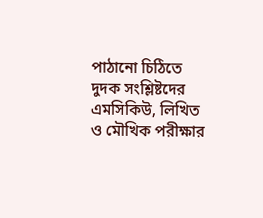পাঠানো চিঠিতে দুদক সংশ্লিষ্টদের এমসিকিউ, লিখিত ও মৌখিক পরীক্ষার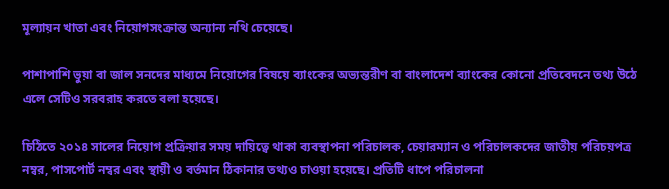মূল্যায়ন খাতা এবং নিয়োগসংক্রান্ত অন্যান্য নথি চেয়েছে।

পাশাপাশি ভুয়া বা জাল সনদের মাধ্যমে নিয়োগের বিষয়ে ব্যাংকের অভ্যন্তরীণ বা বাংলাদেশ ব্যাংকের কোনো প্রতিবেদনে তথ্য উঠে এলে সেটিও সরবরাহ করতে বলা হয়েছে।

চিঠিতে ২০১৪ সালের নিয়োগ প্রক্রিয়ার সময় দায়িত্বে থাকা ব্যবস্থাপনা পরিচালক, চেয়ারম্যান ও পরিচালকদের জাতীয় পরিচয়পত্র নম্বর, পাসপোর্ট নম্বর এবং স্থায়ী ও বর্তমান ঠিকানার তথ্যও চাওয়া হয়েছে। প্রতিটি ধাপে পরিচালনা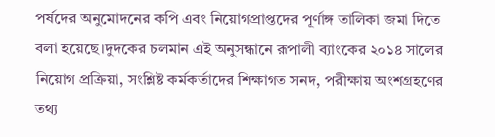পর্ষদের অনুমোদনের কপি এবং নিয়োগপ্রাপ্তদের পূর্ণাঙ্গ তালিকা জমা দিতে বলা হয়েছে।দুদকের চলমান এই অনুসন্ধানে রূপালী ব্যাংকের ২০১৪ সালের নিয়োগ প্রক্রিয়া, সংশ্লিষ্ট কর্মকর্তাদের শিক্ষাগত সনদ, পরীক্ষায় অংশগ্রহণের তথ্য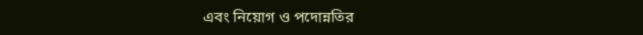এবং নিয়োগ ও পদোন্নতির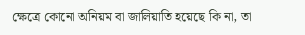ক্ষেত্রে কোনো অনিয়ম বা জালিয়াতি হয়েছে কি না, তা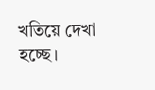খতিয়ে দেখা হচ্ছে।